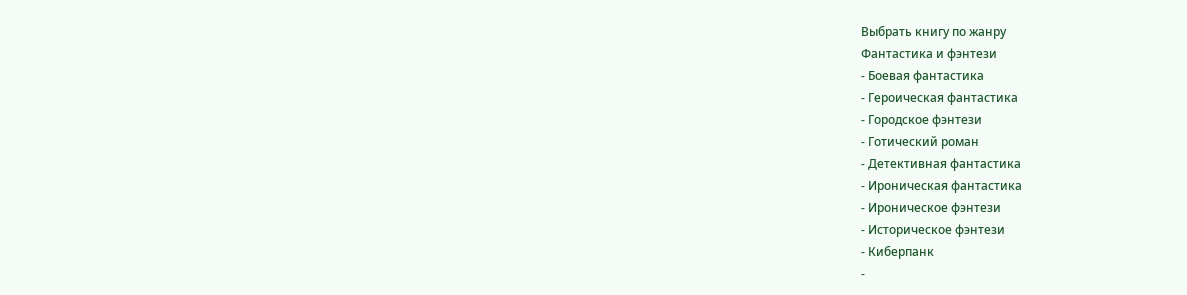Выбрать книгу по жанру
Фантастика и фэнтези
- Боевая фантастика
- Героическая фантастика
- Городское фэнтези
- Готический роман
- Детективная фантастика
- Ироническая фантастика
- Ироническое фэнтези
- Историческое фэнтези
- Киберпанк
-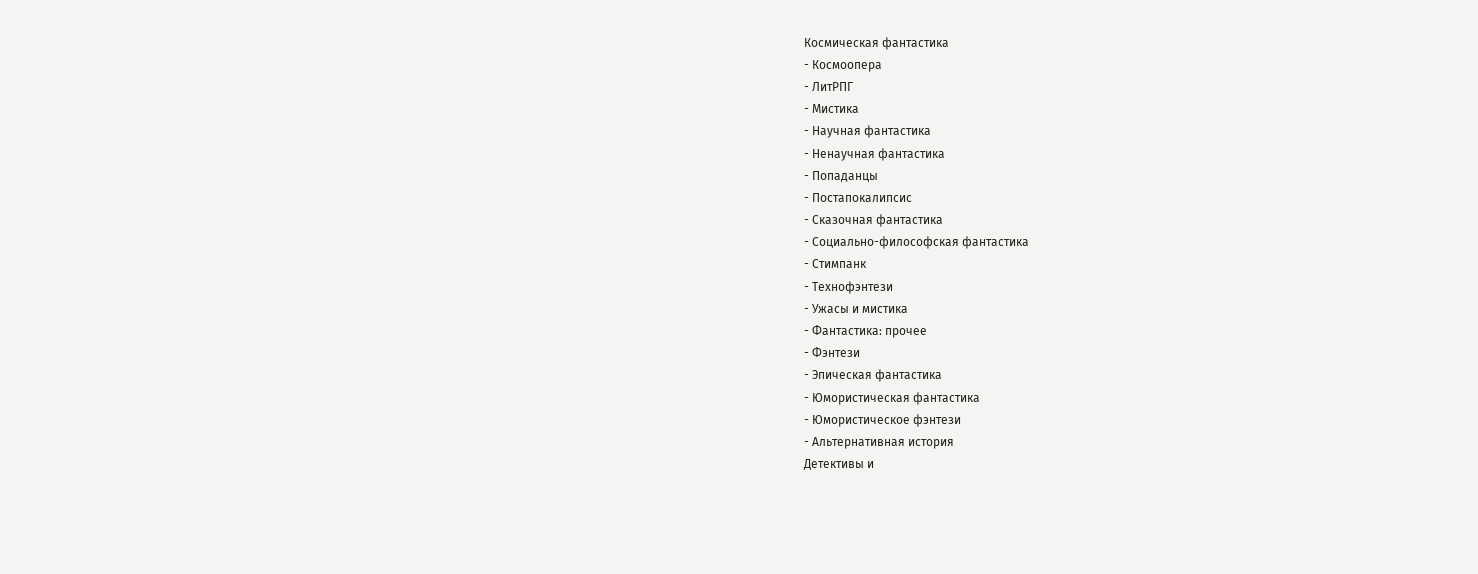Космическая фантастика
- Космоопера
- ЛитРПГ
- Мистика
- Научная фантастика
- Ненаучная фантастика
- Попаданцы
- Постапокалипсис
- Сказочная фантастика
- Социально-философская фантастика
- Стимпанк
- Технофэнтези
- Ужасы и мистика
- Фантастика: прочее
- Фэнтези
- Эпическая фантастика
- Юмористическая фантастика
- Юмористическое фэнтези
- Альтернативная история
Детективы и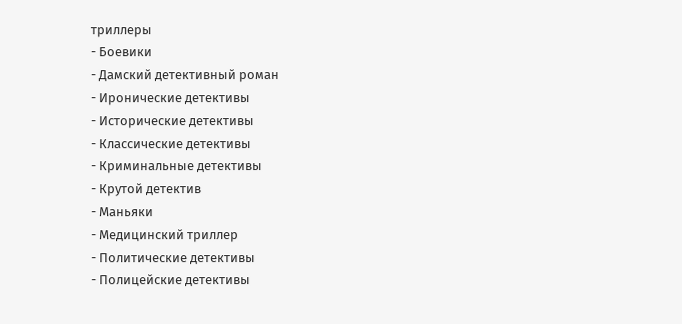триллеры
- Боевики
- Дамский детективный роман
- Иронические детективы
- Исторические детективы
- Классические детективы
- Криминальные детективы
- Крутой детектив
- Маньяки
- Медицинский триллер
- Политические детективы
- Полицейские детективы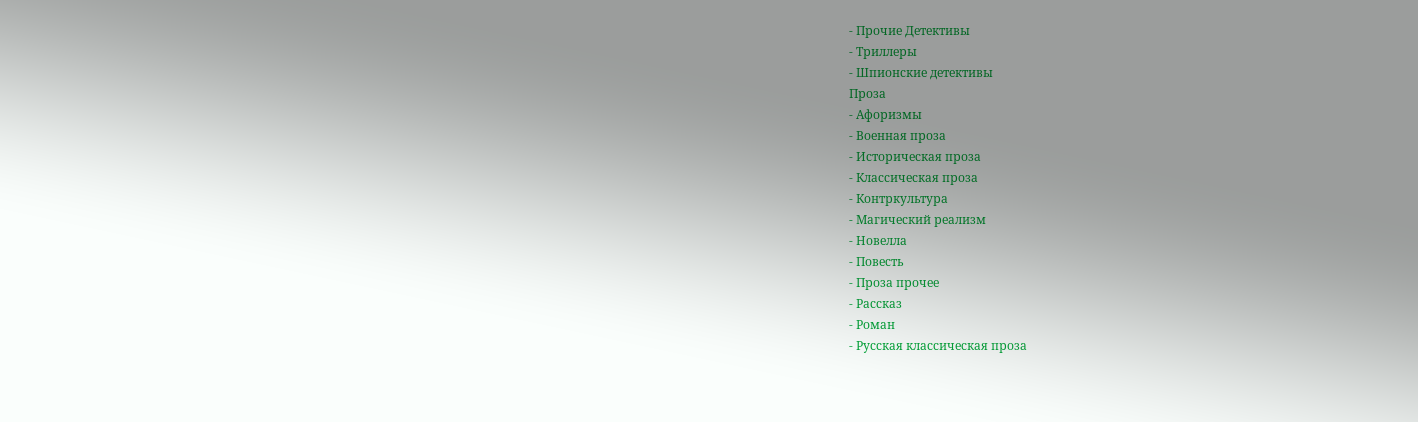- Прочие Детективы
- Триллеры
- Шпионские детективы
Проза
- Афоризмы
- Военная проза
- Историческая проза
- Классическая проза
- Контркультура
- Магический реализм
- Новелла
- Повесть
- Проза прочее
- Рассказ
- Роман
- Русская классическая проза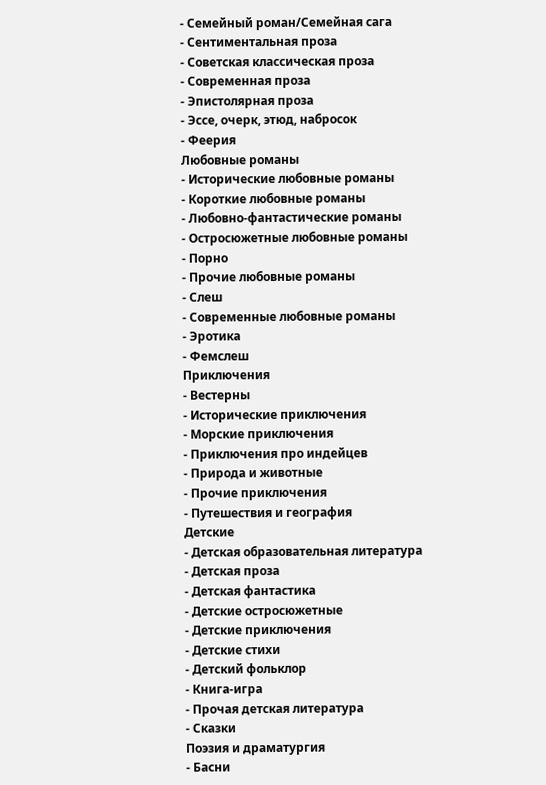- Семейный роман/Семейная сага
- Сентиментальная проза
- Советская классическая проза
- Современная проза
- Эпистолярная проза
- Эссе, очерк, этюд, набросок
- Феерия
Любовные романы
- Исторические любовные романы
- Короткие любовные романы
- Любовно-фантастические романы
- Остросюжетные любовные романы
- Порно
- Прочие любовные романы
- Слеш
- Современные любовные романы
- Эротика
- Фемслеш
Приключения
- Вестерны
- Исторические приключения
- Морские приключения
- Приключения про индейцев
- Природа и животные
- Прочие приключения
- Путешествия и география
Детские
- Детская образовательная литература
- Детская проза
- Детская фантастика
- Детские остросюжетные
- Детские приключения
- Детские стихи
- Детский фольклор
- Книга-игра
- Прочая детская литература
- Сказки
Поэзия и драматургия
- Басни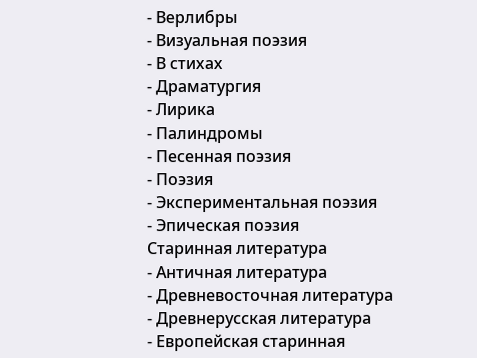- Верлибры
- Визуальная поэзия
- В стихах
- Драматургия
- Лирика
- Палиндромы
- Песенная поэзия
- Поэзия
- Экспериментальная поэзия
- Эпическая поэзия
Старинная литература
- Античная литература
- Древневосточная литература
- Древнерусская литература
- Европейская старинная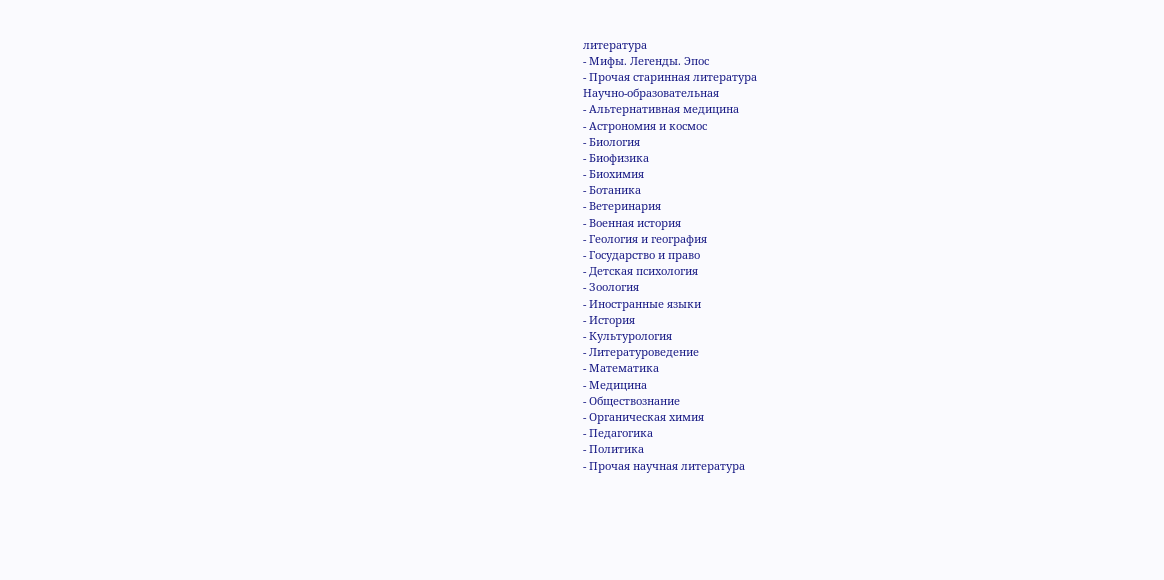литература
- Мифы. Легенды. Эпос
- Прочая старинная литература
Научно-образовательная
- Альтернативная медицина
- Астрономия и космос
- Биология
- Биофизика
- Биохимия
- Ботаника
- Ветеринария
- Военная история
- Геология и география
- Государство и право
- Детская психология
- Зоология
- Иностранные языки
- История
- Культурология
- Литературоведение
- Математика
- Медицина
- Обществознание
- Органическая химия
- Педагогика
- Политика
- Прочая научная литература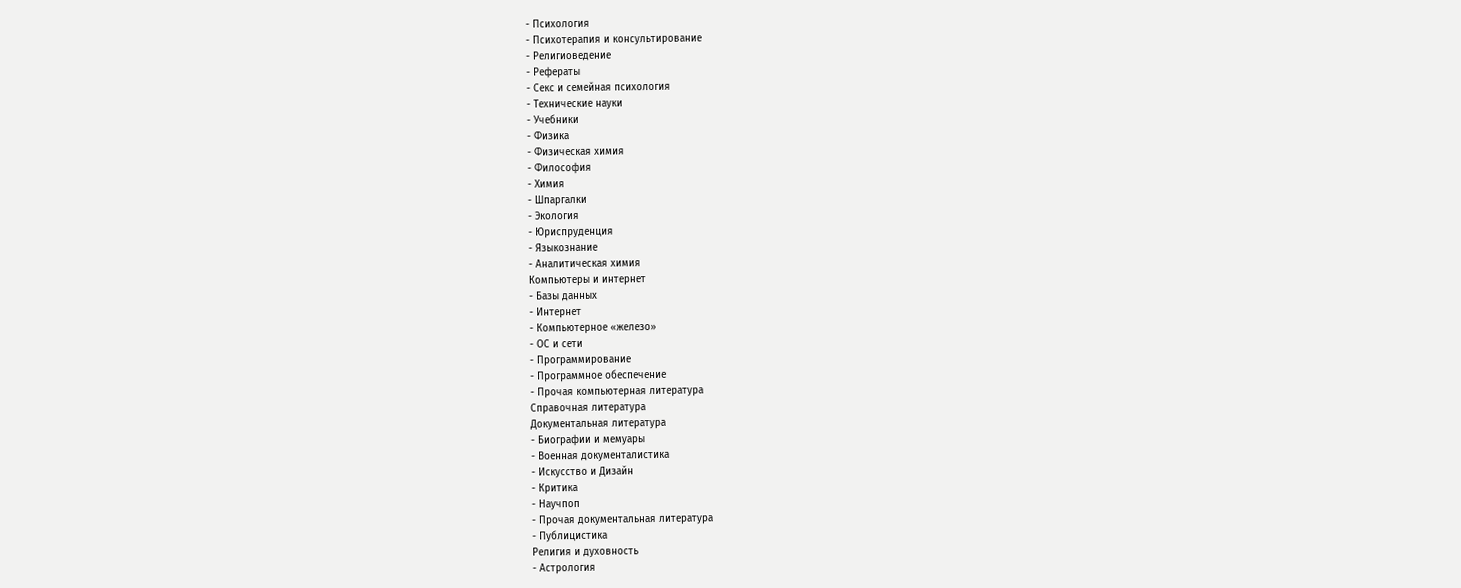- Психология
- Психотерапия и консультирование
- Религиоведение
- Рефераты
- Секс и семейная психология
- Технические науки
- Учебники
- Физика
- Физическая химия
- Философия
- Химия
- Шпаргалки
- Экология
- Юриспруденция
- Языкознание
- Аналитическая химия
Компьютеры и интернет
- Базы данных
- Интернет
- Компьютерное «железо»
- ОС и сети
- Программирование
- Программное обеспечение
- Прочая компьютерная литература
Справочная литература
Документальная литература
- Биографии и мемуары
- Военная документалистика
- Искусство и Дизайн
- Критика
- Научпоп
- Прочая документальная литература
- Публицистика
Религия и духовность
- Астрология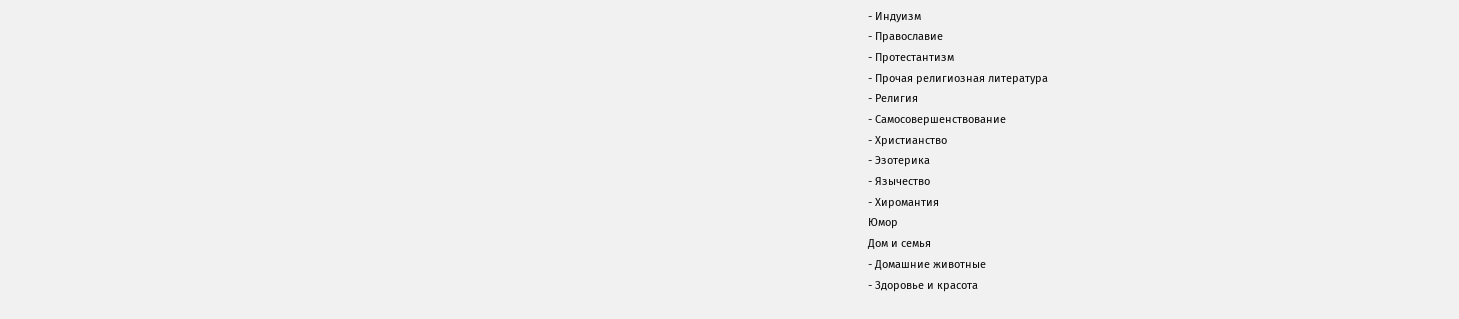- Индуизм
- Православие
- Протестантизм
- Прочая религиозная литература
- Религия
- Самосовершенствование
- Христианство
- Эзотерика
- Язычество
- Хиромантия
Юмор
Дом и семья
- Домашние животные
- Здоровье и красота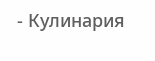- Кулинария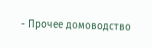- Прочее домоводство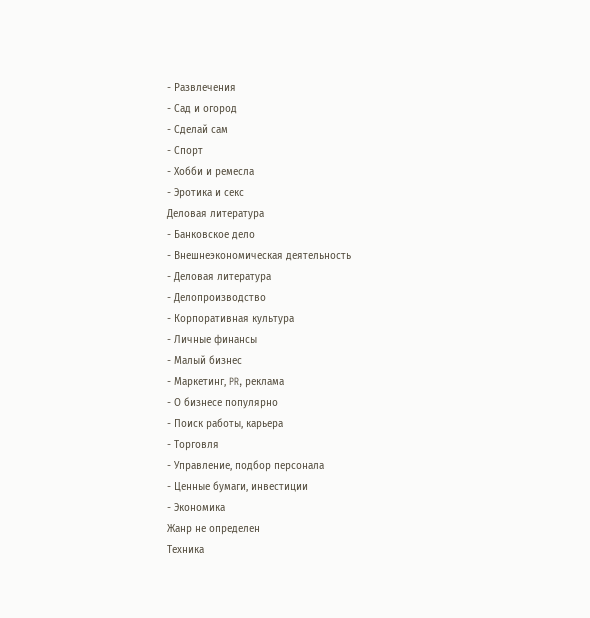- Развлечения
- Сад и огород
- Сделай сам
- Спорт
- Хобби и ремесла
- Эротика и секс
Деловая литература
- Банковское дело
- Внешнеэкономическая деятельность
- Деловая литература
- Делопроизводство
- Корпоративная культура
- Личные финансы
- Малый бизнес
- Маркетинг, PR, реклама
- О бизнесе популярно
- Поиск работы, карьера
- Торговля
- Управление, подбор персонала
- Ценные бумаги, инвестиции
- Экономика
Жанр не определен
Техника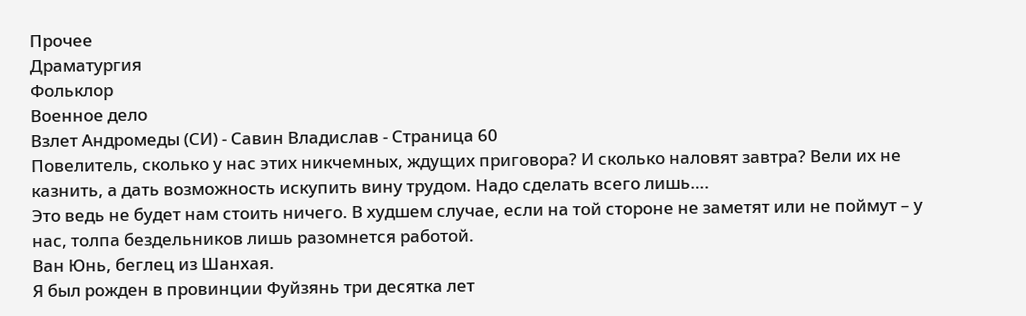Прочее
Драматургия
Фольклор
Военное дело
Взлет Андромеды (СИ) - Савин Владислав - Страница 60
Повелитель, сколько у нас этих никчемных, ждущих приговора? И сколько наловят завтра? Вели их не казнить, а дать возможность искупить вину трудом. Надо сделать всего лишь….
Это ведь не будет нам стоить ничего. В худшем случае, если на той стороне не заметят или не поймут – у нас, толпа бездельников лишь разомнется работой.
Ван Юнь, беглец из Шанхая.
Я был рожден в провинции Фуйзянь три десятка лет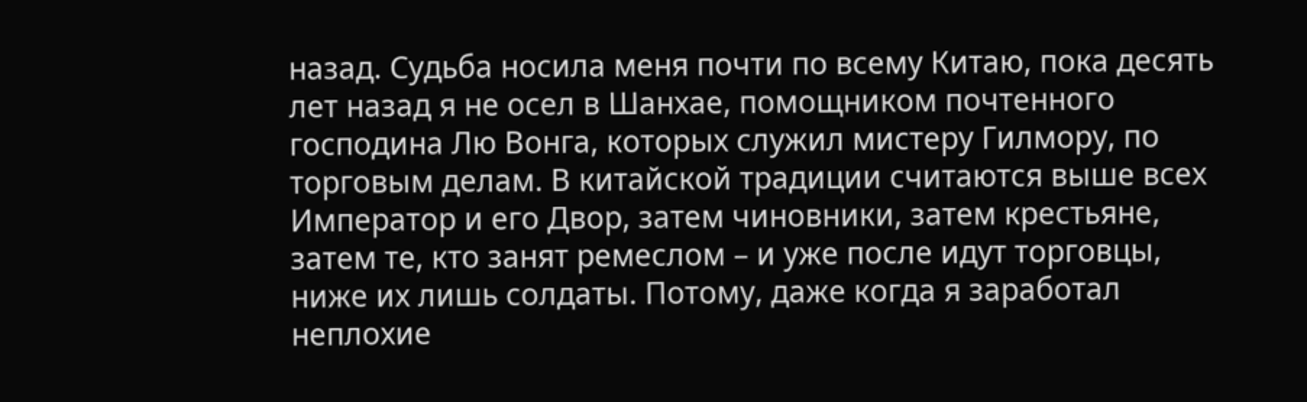назад. Судьба носила меня почти по всему Китаю, пока десять лет назад я не осел в Шанхае, помощником почтенного господина Лю Вонга, которых служил мистеру Гилмору, по торговым делам. В китайской традиции считаются выше всех Император и его Двор, затем чиновники, затем крестьяне, затем те, кто занят ремеслом – и уже после идут торговцы, ниже их лишь солдаты. Потому, даже когда я заработал неплохие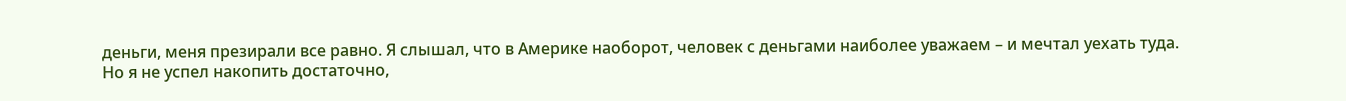деньги, меня презирали все равно. Я слышал, что в Америке наоборот, человек с деньгами наиболее уважаем – и мечтал уехать туда.
Но я не успел накопить достаточно,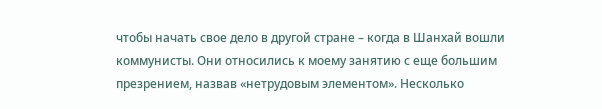чтобы начать свое дело в другой стране – когда в Шанхай вошли коммунисты. Они относились к моему занятию с еще большим презрением, назвав «нетрудовым элементом». Несколько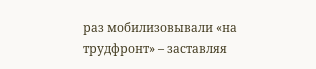раз мобилизовывали «на трудфронт» – заставляя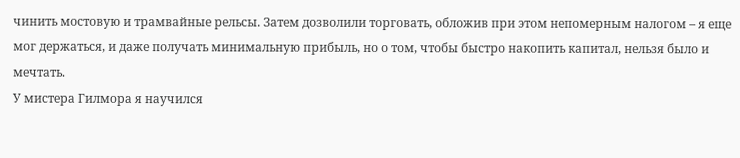чинить мостовую и трамвайные рельсы. Затем дозволили торговать, обложив при этом непомерным налогом – я еще мог держаться, и даже получать минимальную прибыль, но о том, чтобы быстро накопить капитал, нельзя было и мечтать.
У мистера Гилмора я научился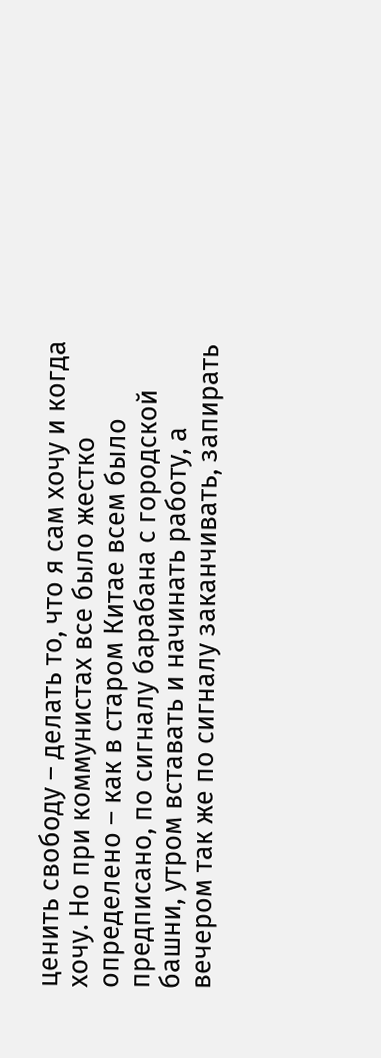ценить свободу – делать то, что я сам хочу и когда хочу. Но при коммунистах все было жестко определено – как в старом Китае всем было предписано, по сигналу барабана с городской башни, утром вставать и начинать работу, а вечером так же по сигналу заканчивать, запирать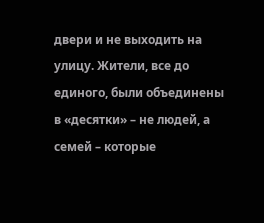двери и не выходить на улицу. Жители, все до единого, были объединены в «десятки» – не людей, а семей – которые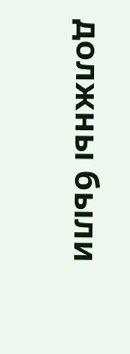должны были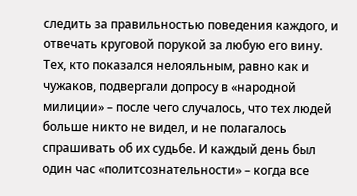следить за правильностью поведения каждого, и отвечать круговой порукой за любую его вину. Тех, кто показался нелояльным, равно как и чужаков, подвергали допросу в «народной милиции» – после чего случалось, что тех людей больше никто не видел, и не полагалось спрашивать об их судьбе. И каждый день был один час «политсознательности» – когда все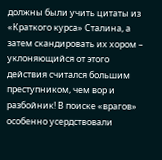должны были учить цитаты из «Краткого курса» Сталина, а затем скандировать их хором – уклоняющийся от этого действия считался большим преступником, чем вор и разбойник! В поиске «врагов» особенно усердствовали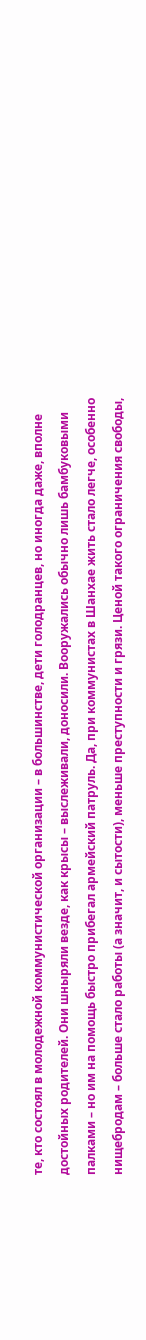те, кто состоял в молодежной коммунистической организации – в большинстве, дети голодранцев, но иногда даже, вполне достойных родителей. Они шныряли везде, как крысы – выслеживали, доносили. Вооружались обычно лишь бамбуковыми палками – но им на помощь быстро прибегал армейский патруль. Да, при коммунистах в Шанхае жить стало легче, особенно нищебродам – больше стало работы (а значит, и сытости), меньше преступности и грязи. Ценой такого ограничения свободы,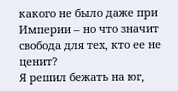какого не было даже при Империи – но что значит свобода для тех, кто ее не ценит?
Я решил бежать на юг,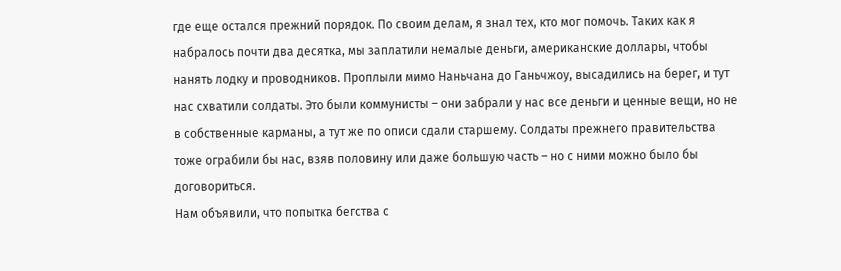где еще остался прежний порядок. По своим делам, я знал тех, кто мог помочь. Таких как я набралось почти два десятка, мы заплатили немалые деньги, американские доллары, чтобы нанять лодку и проводников. Проплыли мимо Наньчана до Ганьчжоу, высадились на берег, и тут нас схватили солдаты. Это были коммунисты – они забрали у нас все деньги и ценные вещи, но не в собственные карманы, а тут же по описи сдали старшему. Солдаты прежнего правительства тоже ограбили бы нас, взяв половину или даже большую часть – но с ними можно было бы договориться.
Нам объявили, что попытка бегства с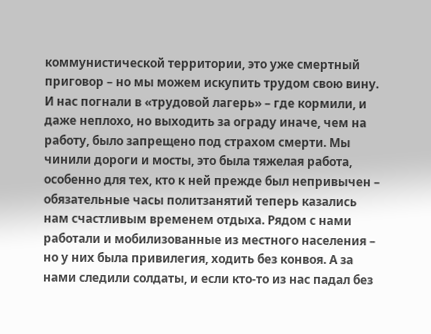коммунистической территории, это уже смертный приговор – но мы можем искупить трудом свою вину. И нас погнали в «трудовой лагерь» – где кормили, и даже неплохо, но выходить за ограду иначе, чем на работу, было запрещено под страхом смерти. Мы чинили дороги и мосты, это была тяжелая работа, особенно для тех, кто к ней прежде был непривычен – обязательные часы политзанятий теперь казались нам счастливым временем отдыха. Рядом с нами работали и мобилизованные из местного населения – но у них была привилегия, ходить без конвоя. А за нами следили солдаты, и если кто-то из нас падал без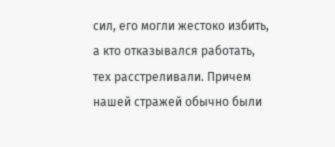сил, его могли жестоко избить, а кто отказывался работать, тех расстреливали. Причем нашей стражей обычно были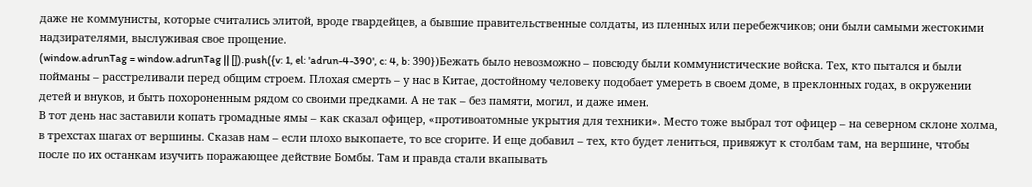даже не коммунисты, которые считались элитой, вроде гвардейцев, а бывшие правительственные солдаты, из пленных или перебежчиков; они были самыми жестокими надзирателями, выслуживая свое прощение.
(window.adrunTag = window.adrunTag || []).push({v: 1, el: 'adrun-4-390', c: 4, b: 390})Бежать было невозможно – повсюду были коммунистические войска. Тех, кто пытался и были пойманы – расстреливали перед общим строем. Плохая смерть – у нас в Китае, достойному человеку подобает умереть в своем доме, в преклонных годах, в окружении детей и внуков, и быть похороненным рядом со своими предками. А не так – без памяти, могил, и даже имен.
В тот день нас заставили копать громадные ямы – как сказал офицер, «противоатомные укрытия для техники». Место тоже выбрал тот офицер – на северном склоне холма, в трехстах шагах от вершины. Сказав нам – если плохо выкопаете, то все сгорите. И еще добавил – тех, кто будет лениться, привяжут к столбам там, на вершине, чтобы после по их останкам изучить поражающее действие Бомбы. Там и правда стали вкапывать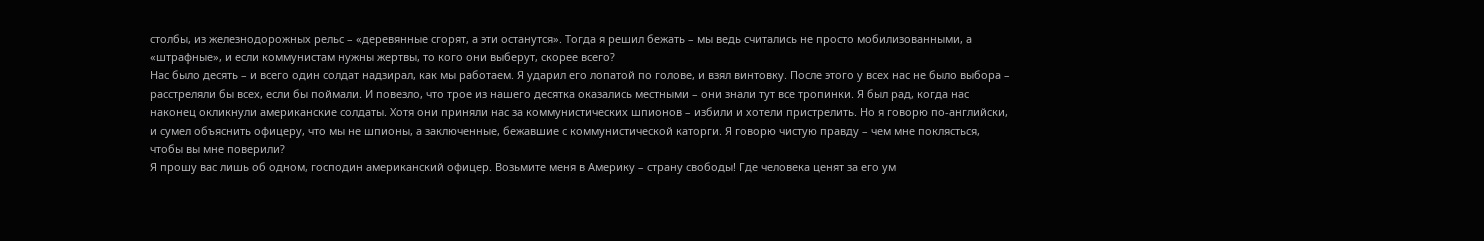столбы, из железнодорожных рельс – «деревянные сгорят, а эти останутся». Тогда я решил бежать – мы ведь считались не просто мобилизованными, а «штрафные», и если коммунистам нужны жертвы, то кого они выберут, скорее всего?
Нас было десять – и всего один солдат надзирал, как мы работаем. Я ударил его лопатой по голове, и взял винтовку. После этого у всех нас не было выбора – расстреляли бы всех, если бы поймали. И повезло, что трое из нашего десятка оказались местными – они знали тут все тропинки. Я был рад, когда нас наконец окликнули американские солдаты. Хотя они приняли нас за коммунистических шпионов – избили и хотели пристрелить. Но я говорю по-английски, и сумел объяснить офицеру, что мы не шпионы, а заключенные, бежавшие с коммунистической каторги. Я говорю чистую правду – чем мне поклясться, чтобы вы мне поверили?
Я прошу вас лишь об одном, господин американский офицер. Возьмите меня в Америку – страну свободы! Где человека ценят за его ум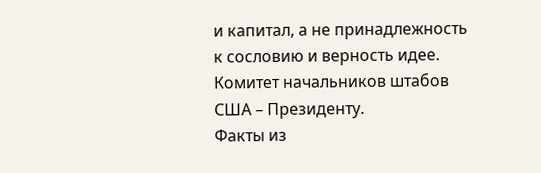и капитал, а не принадлежность к сословию и верность идее.
Комитет начальников штабов США – Президенту.
Факты из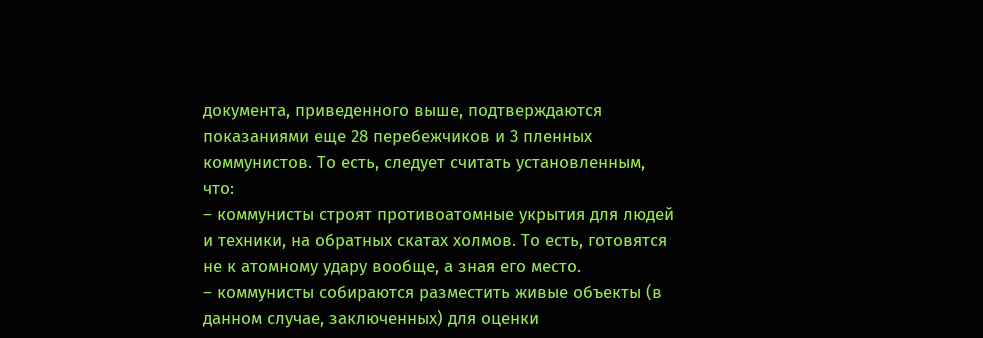документа, приведенного выше, подтверждаются показаниями еще 28 перебежчиков и 3 пленных коммунистов. То есть, следует считать установленным, что:
– коммунисты строят противоатомные укрытия для людей и техники, на обратных скатах холмов. То есть, готовятся не к атомному удару вообще, а зная его место.
– коммунисты собираются разместить живые объекты (в данном случае, заключенных) для оценки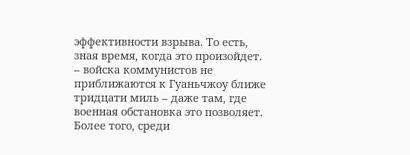эффективности взрыва. То есть, зная время, когда это произойдет.
– войска коммунистов не приближаются к Гуаньчжоу ближе тридцати миль – даже там, где военная обстановка это позволяет. Более того, среди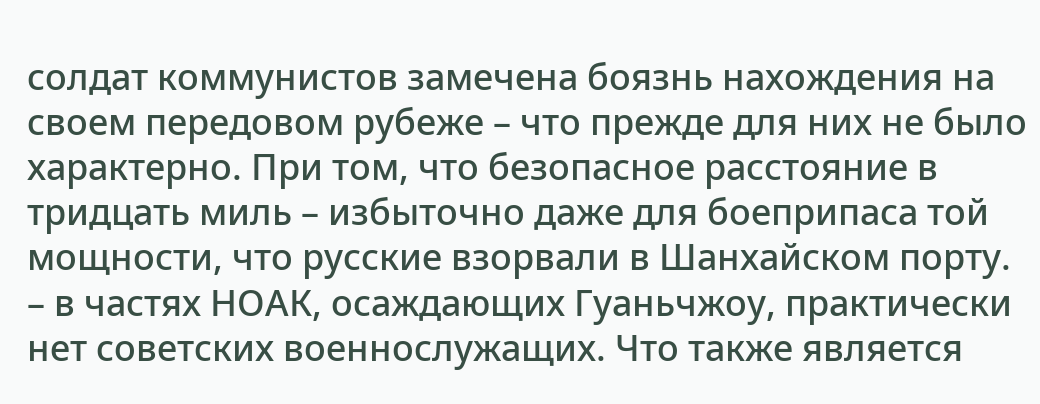солдат коммунистов замечена боязнь нахождения на своем передовом рубеже – что прежде для них не было характерно. При том, что безопасное расстояние в тридцать миль – избыточно даже для боеприпаса той мощности, что русские взорвали в Шанхайском порту.
– в частях НОАК, осаждающих Гуаньчжоу, практически нет советских военнослужащих. Что также является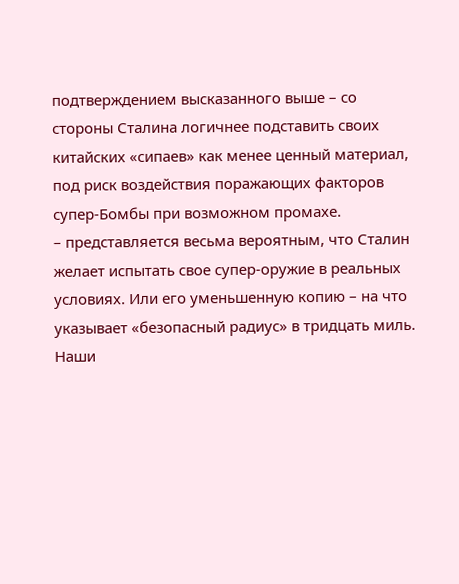подтверждением высказанного выше – со стороны Сталина логичнее подставить своих китайских «сипаев» как менее ценный материал, под риск воздействия поражающих факторов супер-Бомбы при возможном промахе.
– представляется весьма вероятным, что Сталин желает испытать свое супер-оружие в реальных условиях. Или его уменьшенную копию – на что указывает «безопасный радиус» в тридцать миль.
Наши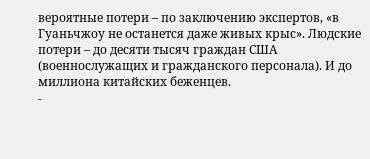вероятные потери – по заключению экспертов, «в Гуаньчжоу не останется даже живых крыс». Людские потери – до десяти тысяч граждан США (военнослужащих и гражданского персонала). И до миллиона китайских беженцев.
-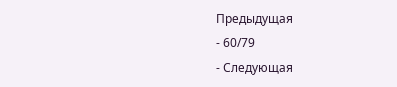Предыдущая
- 60/79
- Следующая